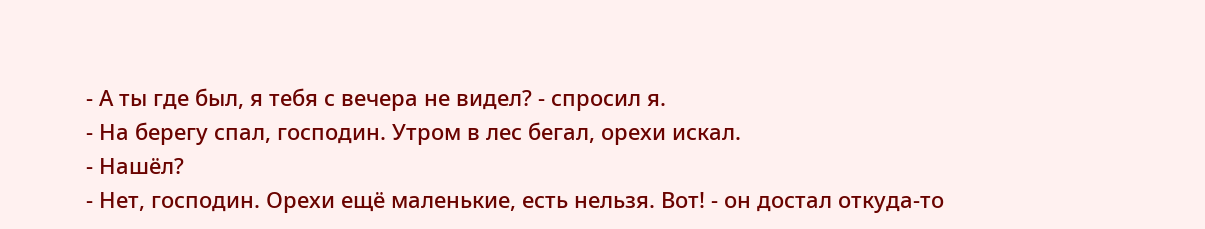- А ты где был, я тебя с вечера не видел? - спросил я.
- На берегу спал, господин. Утром в лес бегал, орехи искал.
- Нашёл?
- Нет, господин. Орехи ещё маленькие, есть нельзя. Вот! - он достал откуда-то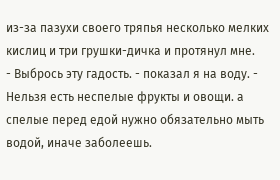из-за пазухи своего тряпья несколько мелких кислиц и три грушки-дичка и протянул мне.
- Выбрось эту гадость. - показал я на воду. - Нельзя есть неспелые фрукты и овощи. а спелые перед едой нужно обязательно мыть водой, иначе заболеешь.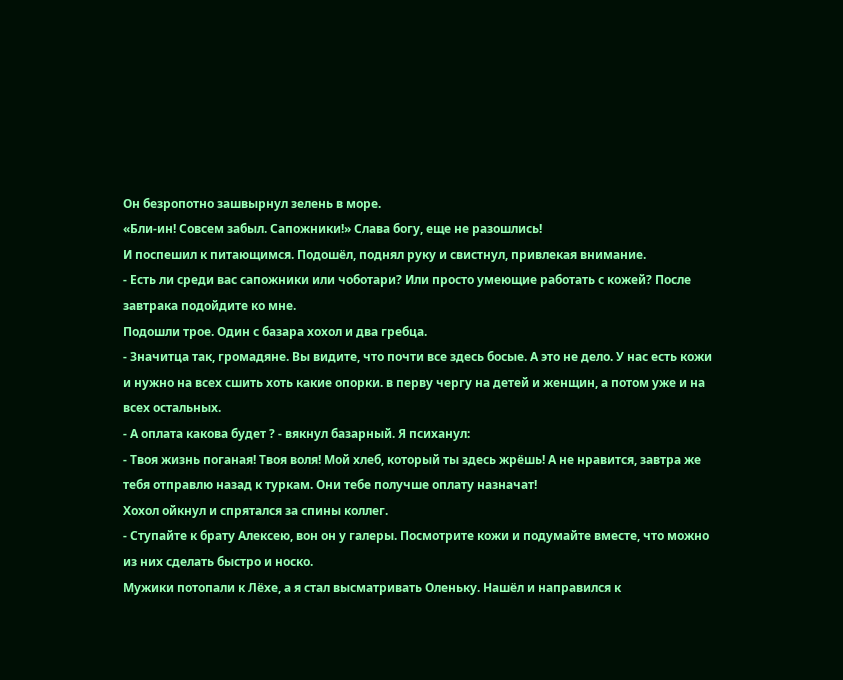Он безропотно зашвырнул зелень в море.
«Бли-ин! Совсем забыл. Сапожники!» Слава богу, еще не разошлись!
И поспешил к питающимся. Подошёл, поднял руку и свистнул, привлекая внимание.
- Есть ли среди вас сапожники или чоботари? Или просто умеющие работать с кожей? После завтрака подойдите ко мне.
Подошли трое. Один с базара хохол и два гребца.
- Значитца так, громадяне. Вы видите, что почти все здесь босые. А это не дело. У нас есть кожи и нужно на всех сшить хоть какие опорки. в перву чергу на детей и женщин, а потом уже и на всех остальных.
- А оплата какова будет ? - вякнул базарный. Я психанул:
- Твоя жизнь поганая! Твоя воля! Мой хлеб, который ты здесь жрёшь! А не нравится, завтра же тебя отправлю назад к туркам. Они тебе получше оплату назначат!
Хохол ойкнул и спрятался за спины коллег.
- Ступайте к брату Алексею, вон он у галеры. Посмотрите кожи и подумайте вместе, что можно из них сделать быстро и носко.
Мужики потопали к Лёхе, а я стал высматривать Оленьку. Нашёл и направился к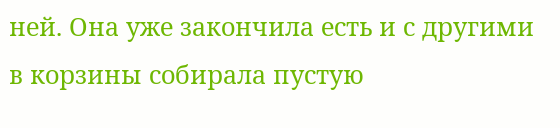ней. Она уже закончила есть и с другими в корзины собирала пустую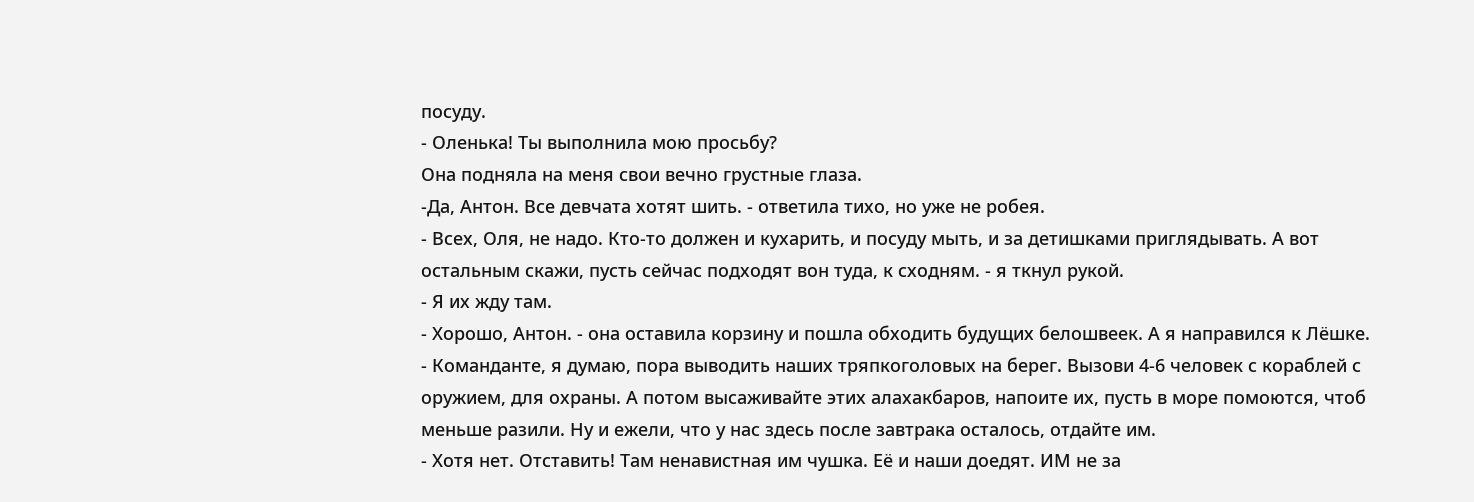посуду.
- Оленька! Ты выполнила мою просьбу?
Она подняла на меня свои вечно грустные глаза.
-Да, Антон. Все девчата хотят шить. - ответила тихо, но уже не робея.
- Всех, Оля, не надо. Кто-то должен и кухарить, и посуду мыть, и за детишками приглядывать. А вот остальным скажи, пусть сейчас подходят вон туда, к сходням. - я ткнул рукой.
- Я их жду там.
- Хорошо, Антон. - она оставила корзину и пошла обходить будущих белошвеек. А я направился к Лёшке.
- Команданте, я думаю, пора выводить наших тряпкоголовых на берег. Вызови 4-6 человек с кораблей с оружием, для охраны. А потом высаживайте этих алахакбаров, напоите их, пусть в море помоются, чтоб меньше разили. Ну и ежели, что у нас здесь после завтрака осталось, отдайте им.
- Хотя нет. Отставить! Там ненавистная им чушка. Её и наши доедят. ИМ не за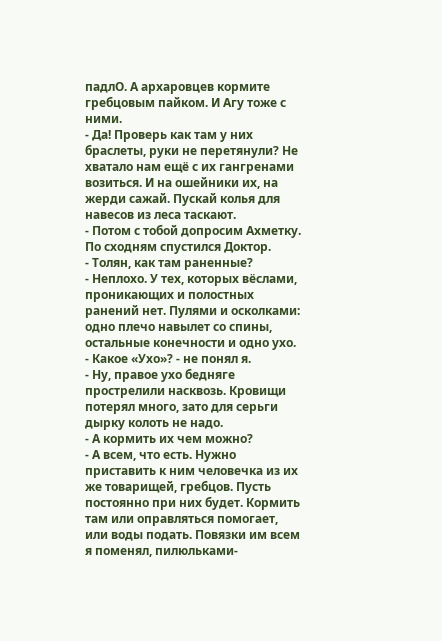падлО. А архаровцев кормите гребцовым пайком. И Агу тоже с ними.
- Да! Проверь как там у них браслеты, руки не перетянули? Не хватало нам ещё с их гангренами возиться. И на ошейники их, на жерди сажай. Пускай колья для навесов из леса таскают.
- Потом с тобой допросим Ахметку.
По сходням спустился Доктор.
- Толян, как там раненные?
- Неплохо. У тех, которых вёслами, проникающих и полостных ранений нет. Пулями и осколками: одно плечо навылет со спины, остальные конечности и одно ухо.
- Какое «Ухо»? - не понял я.
- Ну, правое ухо бедняге прострелили насквозь. Кровищи потерял много, зато для серьги дырку колоть не надо.
- А кормить их чем можно?
- А всем, что есть. Нужно приставить к ним человечка из их же товарищей, гребцов. Пусть постоянно при них будет. Кормить там или оправляться помогает, или воды подать. Повязки им всем я поменял, пилюльками-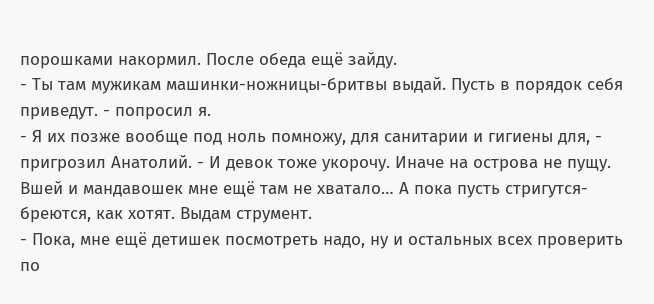порошками накормил. После обеда ещё зайду.
- Ты там мужикам машинки-ножницы-бритвы выдай. Пусть в порядок себя приведут. - попросил я.
- Я их позже вообще под ноль помножу, для санитарии и гигиены для, - пригрозил Анатолий. - И девок тоже укорочу. Иначе на острова не пущу. Вшей и мандавошек мне ещё там не хватало… А пока пусть стригутся-бреются, как хотят. Выдам струмент.
- Пока, мне ещё детишек посмотреть надо, ну и остальных всех проверить по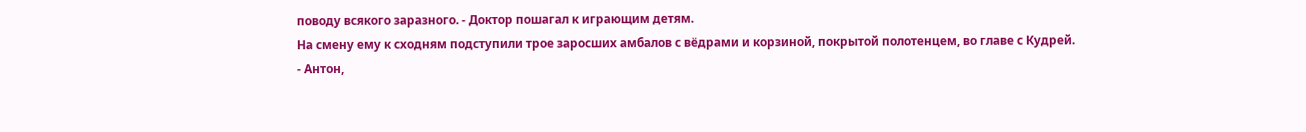поводу всякого заразного. - Доктор пошагал к играющим детям.
На смену ему к сходням подступили трое заросших амбалов с вёдрами и корзиной, покрытой полотенцем, во главе с Кудрей.
- Антон,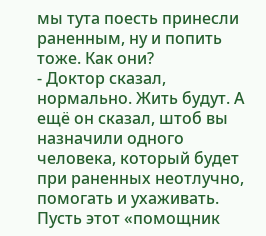мы тута поесть принесли раненным, ну и попить тоже. Как они?
- Доктор сказал, нормально. Жить будут. А ещё он сказал, штоб вы назначили одного человека, который будет при раненных неотлучно, помогать и ухаживать. Пусть этот «помощник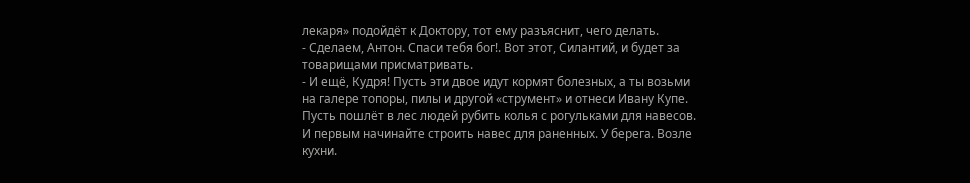лекаря» подойдёт к Доктору, тот ему разъяснит, чего делать.
- Сделаем, Антон. Спаси тебя бог!. Вот этот, Силантий, и будет за товарищами присматривать.
- И ещё, Кудря! Пусть эти двое идут кормят болезных, а ты возьми на галере топоры, пилы и другой «струмент» и отнеси Ивану Купе. Пусть пошлёт в лес людей рубить колья с рогульками для навесов. И первым начинайте строить навес для раненных. У берега. Возле кухни.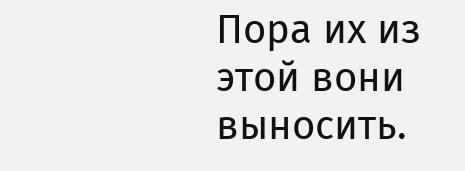Пора их из этой вони выносить.